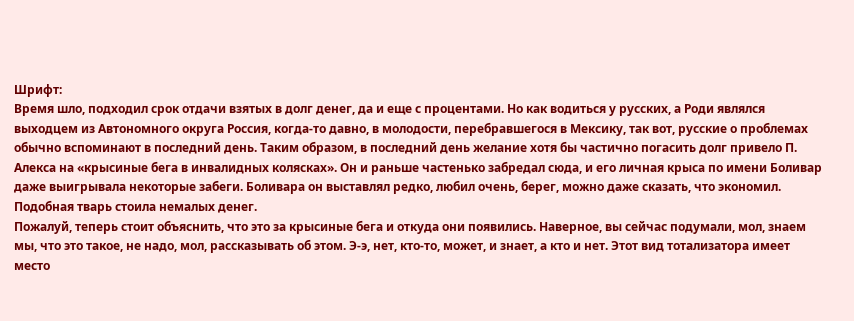Шрифт:
Время шло, подходил срок отдачи взятых в долг денег, да и еще с процентами. Но как водиться у русских, а Роди являлся выходцем из Автономного округа Россия, когда-то давно, в молодости, перебравшегося в Мексику, так вот, русские о проблемах обычно вспоминают в последний день. Таким образом, в последний день желание хотя бы частично погасить долг привело П. Алекса на «крысиные бега в инвалидных колясках». Он и раньше частенько забредал сюда, и его личная крыса по имени Боливар даже выигрывала некоторые забеги. Боливара он выставлял редко, любил очень, берег, можно даже сказать, что экономил. Подобная тварь стоила немалых денег.
Пожалуй, теперь стоит объяснить, что это за крысиные бега и откуда они появились. Наверное, вы сейчас подумали, мол, знаем мы, что это такое, не надо, мол, рассказывать об этом. Э-э, нет, кто-то, может, и знает, а кто и нет. Этот вид тотализатора имеет место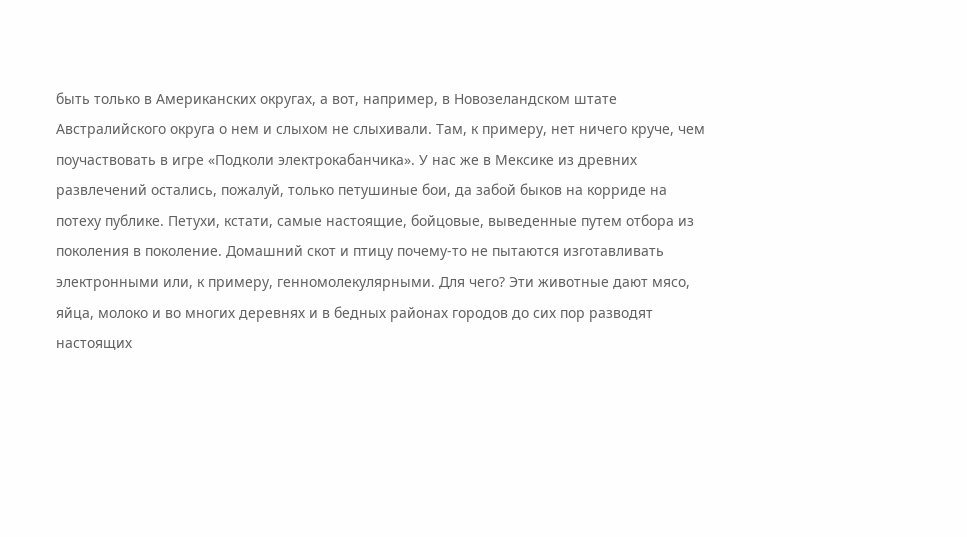быть только в Американских округах, а вот, например, в Новозеландском штате Австралийского округа о нем и слыхом не слыхивали. Там, к примеру, нет ничего круче, чем поучаствовать в игре «Подколи электрокабанчика». У нас же в Мексике из древних развлечений остались, пожалуй, только петушиные бои, да забой быков на корриде на потеху публике. Петухи, кстати, самые настоящие, бойцовые, выведенные путем отбора из поколения в поколение. Домашний скот и птицу почему-то не пытаются изготавливать электронными или, к примеру, генномолекулярными. Для чего? Эти животные дают мясо, яйца, молоко и во многих деревнях и в бедных районах городов до сих пор разводят настоящих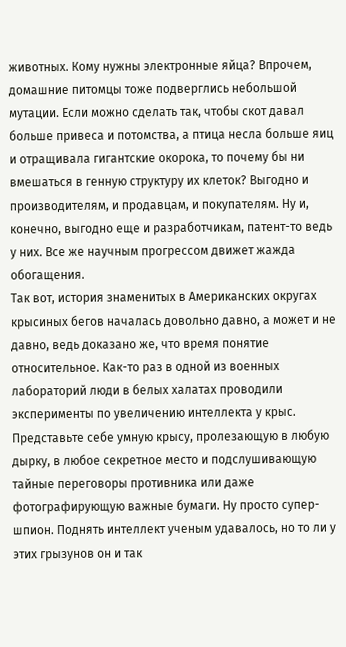животных. Кому нужны электронные яйца? Впрочем, домашние питомцы тоже подверглись небольшой мутации. Если можно сделать так, чтобы скот давал больше привеса и потомства, а птица несла больше яиц и отращивала гигантские окорока, то почему бы ни вмешаться в генную структуру их клеток? Выгодно и производителям, и продавцам, и покупателям. Ну и, конечно, выгодно еще и разработчикам, патент-то ведь у них. Все же научным прогрессом движет жажда обогащения.
Так вот, история знаменитых в Американских округах крысиных бегов началась довольно давно, а может и не давно, ведь доказано же, что время понятие относительное. Как-то раз в одной из военных лабораторий люди в белых халатах проводили эксперименты по увеличению интеллекта у крыс. Представьте себе умную крысу, пролезающую в любую дырку, в любое секретное место и подслушивающую тайные переговоры противника или даже фотографирующую важные бумаги. Ну просто супер-шпион. Поднять интеллект ученым удавалось, но то ли у этих грызунов он и так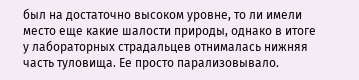был на достаточно высоком уровне, то ли имели место еще какие шалости природы, однако в итоге у лабораторных страдальцев отнималась нижняя часть туловища. Ее просто парализовывало.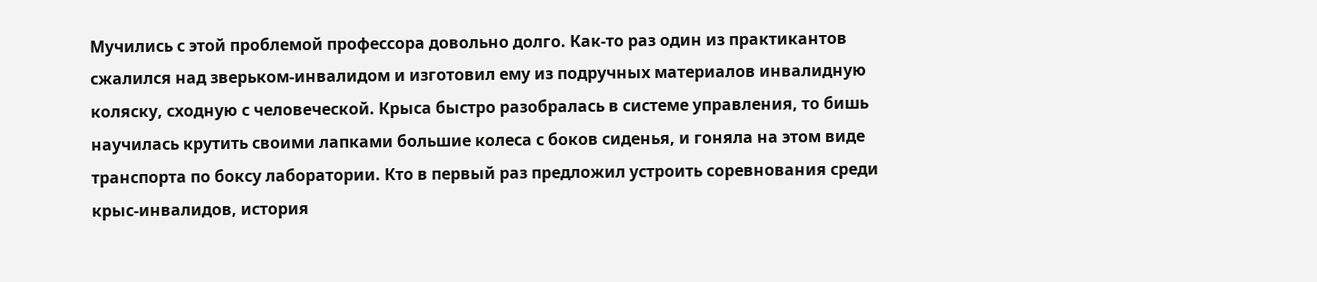Мучились с этой проблемой профессора довольно долго. Как-то раз один из практикантов сжалился над зверьком-инвалидом и изготовил ему из подручных материалов инвалидную коляску, сходную с человеческой. Крыса быстро разобралась в системе управления, то бишь научилась крутить своими лапками большие колеса с боков сиденья, и гоняла на этом виде транспорта по боксу лаборатории. Кто в первый раз предложил устроить соревнования среди крыс-инвалидов, история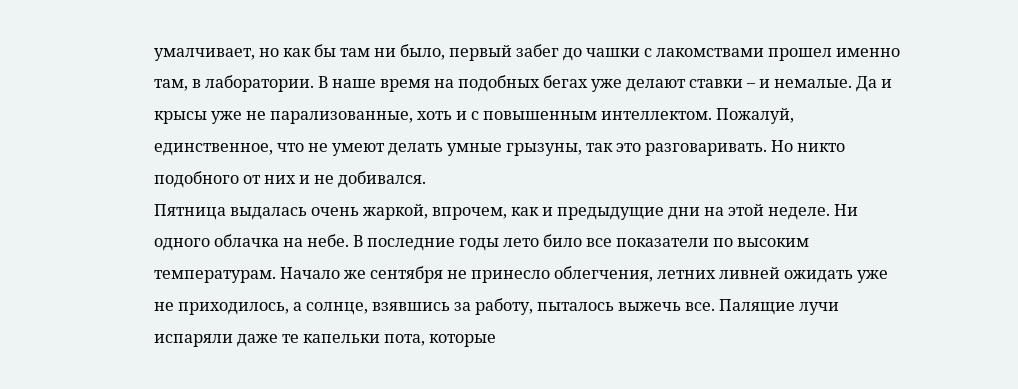умалчивает, но как бы там ни было, первый забег до чашки с лакомствами прошел именно там, в лаборатории. В наше время на подобных бегах уже делают ставки – и немалые. Да и крысы уже не парализованные, хоть и с повышенным интеллектом. Пожалуй, единственное, что не умеют делать умные грызуны, так это разговаривать. Но никто подобного от них и не добивался.
Пятница выдалась очень жаркой, впрочем, как и предыдущие дни на этой неделе. Ни одного облачка на небе. В последние годы лето било все показатели по высоким температурам. Начало же сентября не принесло облегчения, летних ливней ожидать уже не приходилось, а солнце, взявшись за работу, пыталось выжечь все. Палящие лучи испаряли даже те капельки пота, которые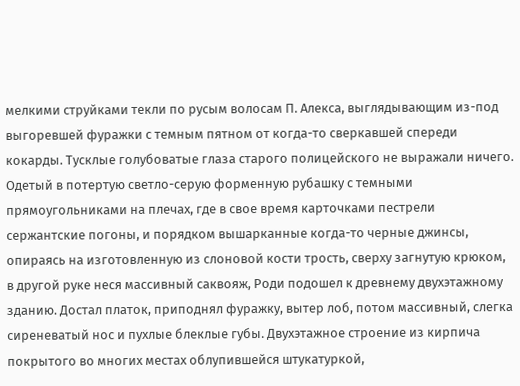мелкими струйками текли по русым волосам П. Алекса, выглядывающим из-под выгоревшей фуражки с темным пятном от когда-то сверкавшей спереди кокарды. Тусклые голубоватые глаза старого полицейского не выражали ничего. Одетый в потертую светло-серую форменную рубашку с темными прямоугольниками на плечах, где в свое время карточками пестрели сержантские погоны, и порядком вышарканные когда-то черные джинсы, опираясь на изготовленную из слоновой кости трость, сверху загнутую крюком, в другой руке неся массивный саквояж, Роди подошел к древнему двухэтажному зданию. Достал платок, приподнял фуражку, вытер лоб, потом массивный, слегка сиреневатый нос и пухлые блеклые губы. Двухэтажное строение из кирпича покрытого во многих местах облупившейся штукатуркой,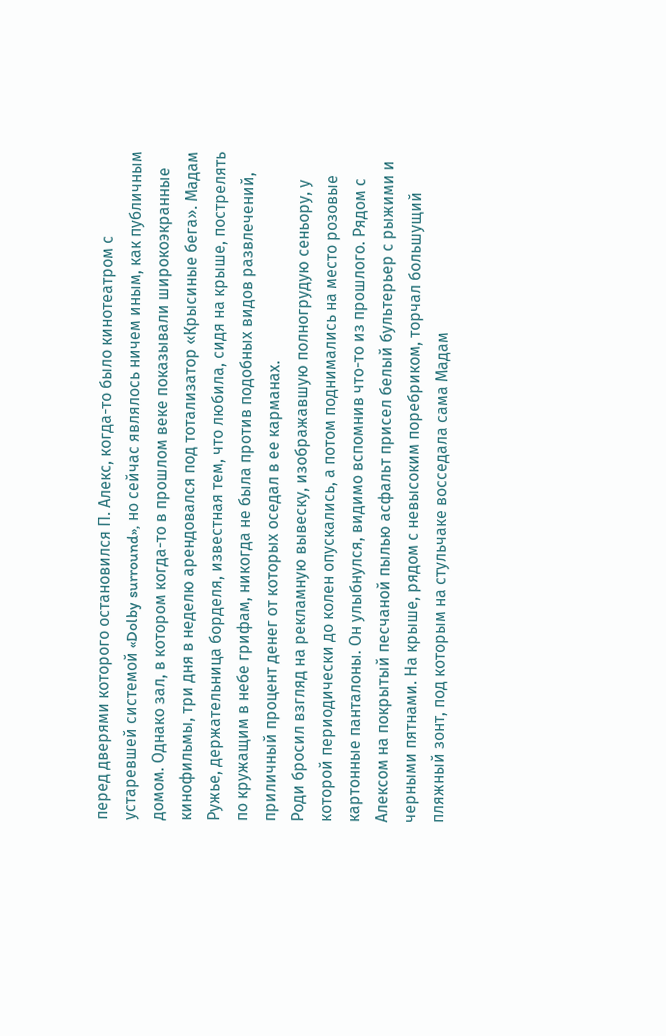перед дверями которого остановился П. Алекс, когда-то было кинотеатром с устаревшей системой «Dolby surround», но сейчас являлось ничем иным, как публичным домом. Однако зал, в котором когда-то в прошлом веке показывали широкоэкранные кинофильмы, три дня в неделю арендовался под тотализатор «Крысиные бега». Мадам Ружье, держательница борделя, известная тем, что любила, сидя на крыше, пострелять по кружащим в небе грифам, никогда не была против подобных видов развлечений, приличный процент денег от которых оседал в ее карманах.
Роди бросил взгляд на рекламную вывеску, изображавшую полногрудую сеньору, у которой периодически до колен опускались, а потом поднимались на место розовые картонные панталоны. Он улыбнулся, видимо вспомнив что-то из прошлого. Рядом с Алексом на покрытый песчаной пылью асфальт присел белый бультерьер с рыжими и черными пятнами. На крыше, рядом с невысоким поребриком, торчал большущий пляжный зонт, под которым на стульчаке восседала сама Мадам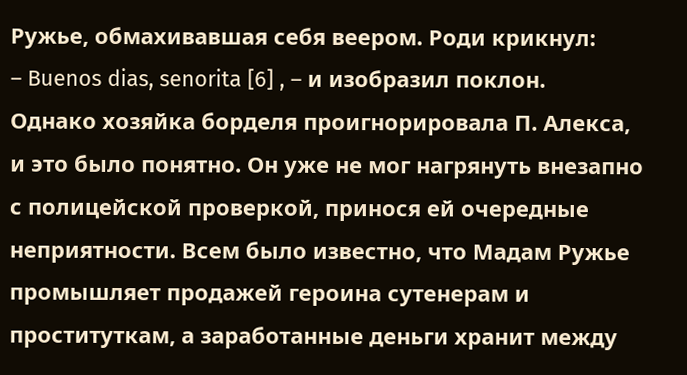Ружье, обмахивавшая себя веером. Роди крикнул:
– Buenos dias, senorita [6] , – и изобразил поклон.
Однако хозяйка борделя проигнорировала П. Алекса, и это было понятно. Он уже не мог нагрянуть внезапно с полицейской проверкой, принося ей очередные неприятности. Всем было известно, что Мадам Ружье промышляет продажей героина сутенерам и проституткам, а заработанные деньги хранит между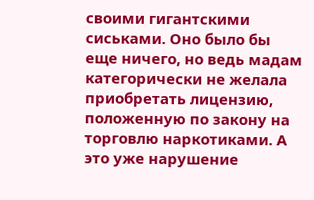своими гигантскими сиськами. Оно было бы еще ничего, но ведь мадам категорически не желала приобретать лицензию, положенную по закону на торговлю наркотиками. А это уже нарушение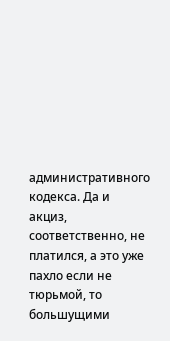административного кодекса. Да и акциз, соответственно, не платился, а это уже пахло если не тюрьмой, то большущими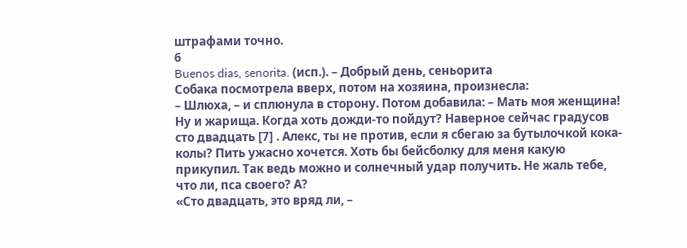штрафами точно.
6
Buenos dias, senorita. (исп.). – Добрый день, сеньорита
Собака посмотрела вверх, потом на хозяина, произнесла:
– Шлюха, – и сплюнула в сторону. Потом добавила: – Мать моя женщина! Ну и жарища. Когда хоть дожди-то пойдут? Наверное сейчас градусов сто двадцать [7] . Алекс, ты не против, если я сбегаю за бутылочкой кока-колы? Пить ужасно хочется. Хоть бы бейсболку для меня какую прикупил. Так ведь можно и солнечный удар получить. Не жаль тебе, что ли, пса своего? А?
«Сто двадцать, это вряд ли, –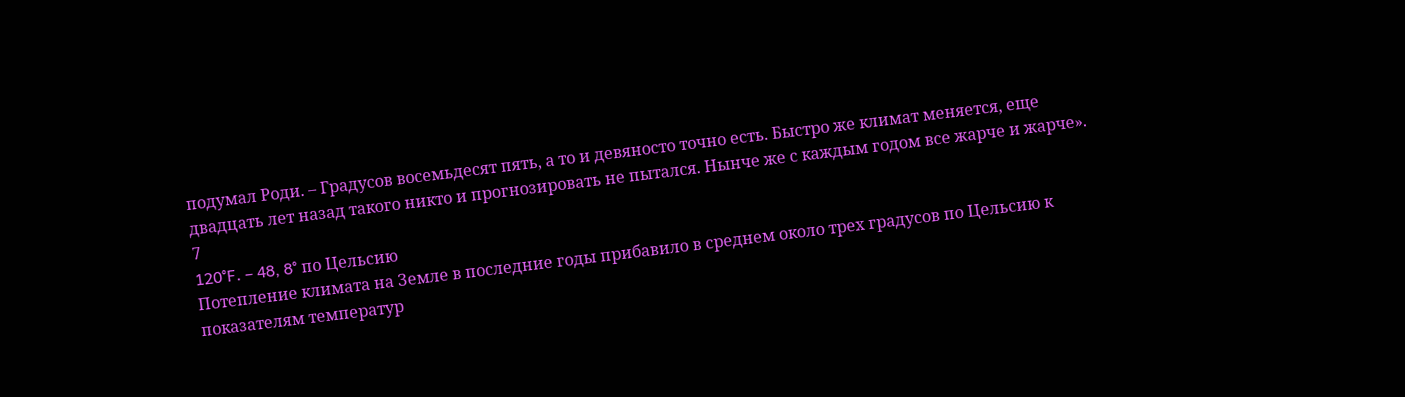подумал Роди. – Градусов восемьдесят пять, а то и девяносто точно есть. Быстро же климат меняется, еще двадцать лет назад такого никто и прогнозировать не пытался. Нынче же с каждым годом все жарче и жарче».
7
120°F. – 48, 8° по Цельсию
Потепление климата на Земле в последние годы прибавило в среднем около трех градусов по Цельсию к показателям температур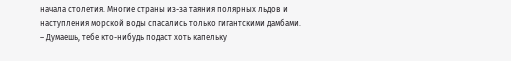начала столетия. Многие страны из-за таяния полярных льдов и наступления морской воды спасались только гигантскими дамбами.
– Думаешь, тебе кто-нибудь подаст хоть капельку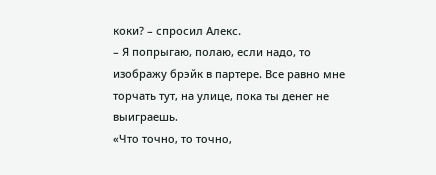коки? – спросил Алекс.
– Я попрыгаю, полаю, если надо, то изображу брэйк в партере. Все равно мне торчать тут, на улице, пока ты денег не выиграешь.
«Что точно, то точно,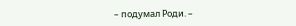– подумал Роди. –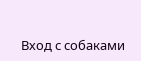Вход с собаками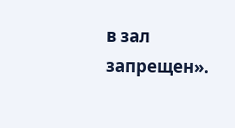в зал запрещен».